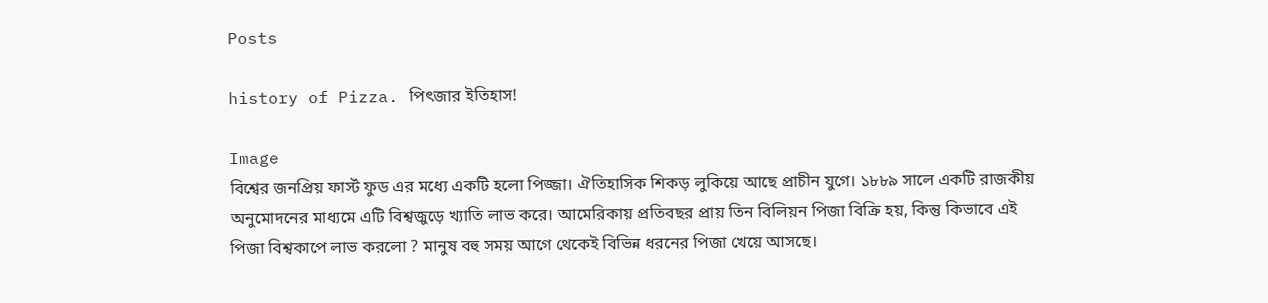Posts

history of Pizza. পিৎজার ইতিহাস!

Image
বিশ্বের জনপ্রিয় ফার্স্ট ফুড এর মধ্যে একটি হলো পিজ্জা। ঐতিহাসিক শিকড় লুকিয়ে আছে প্রাচীন যুগে। ১৮৮৯ সালে একটি রাজকীয় অনুমোদনের মাধ্যমে এটি বিশ্বজুড়ে খ্যাতি লাভ করে। আমেরিকায় প্রতিবছর প্রায় তিন বিলিয়ন পিজা বিক্রি হয়, কিন্তু কিভাবে এই পিজা বিশ্বকাপে লাভ করলো ? মানুষ বহু সময় আগে থেকেই বিভিন্ন ধরনের পিজা খেয়ে আসছে।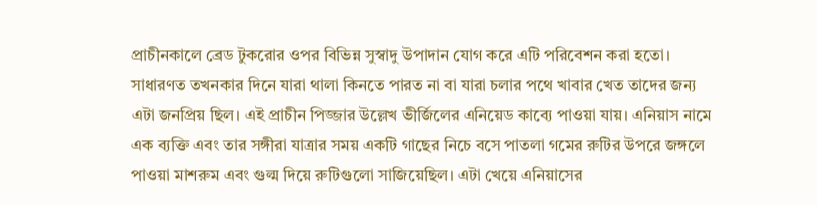প্রাচীনকালে ব্রেড টুকরোর ওপর বিভিন্ন সুস্বাদু উপাদান যোগ করে এটি পরিবেশন করা হতো। সাধারণত তখনকার দিনে যারা থালা কিনতে পারত না বা যারা চলার পথে খাবার খেত তাদের জন্য এটা জনপ্রিয় ছিল। এই প্রাচীন পিজ্জার উল্লেখ ভীর্জিলের এনিয়েড কাব্যে পাওয়া যায়। এনিয়াস নামে এক ব্যক্তি এবং তার সঙ্গীরা যাত্রার সময় একটি গাছের নিচে বসে পাতলা গমের রুটির উপরে জঙ্গলে পাওয়া মাশরুম এবং গুল্ম দিয়ে রুটিগুলো সাজিয়েছিল। এটা খেয়ে এনিয়াসের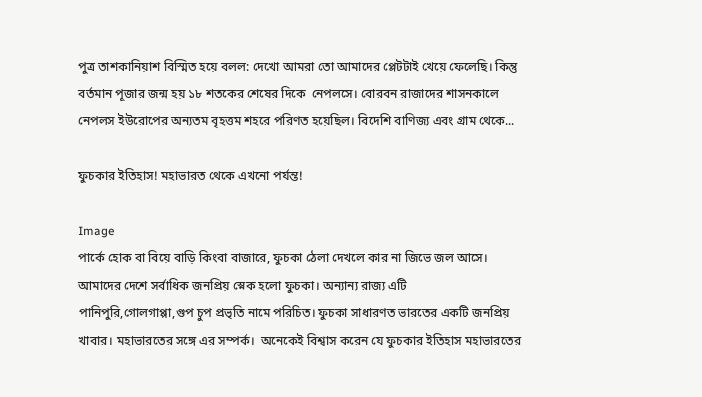পুত্র তাশকানিয়াশ বিস্মিত হয়ে বলল: দেখো আমরা তো আমাদের প্লেটটাই খেয়ে ফেলেছি। কিন্তু বর্তমান পূজার জন্ম হয় ১৮ শতকের শেষের দিকে  নেপলসে। বোরবন রাজাদের শাসনকালে নেপলস ইউরোপের অন্যতম বৃহত্তম শহরে পরিণত হয়েছিল। বিদেশি বাণিজ্য এবং গ্রাম থেকে...

ফুচকার ইতিহাস! মহাভারত থেকে এখনো পর্যন্ত!

Image
পার্কে হোক বা বিয়ে বাড়ি কিংবা বাজারে, ফুচকা ঠেলা দেখলে কার না জিভে জল আসে। আমাদের দেশে সর্বাধিক জনপ্রিয় স্নেক হলো ফুচকা। অন্যান্য রাজ্য এটি পানিপুরি,গোলগাপ্পা,গুপ চুপ প্রভৃতি নামে পরিচিত। ফুচকা সাধারণত ভারতের একটি জনপ্রিয় খাবার। মহাভারতের সঙ্গে এর সম্পর্ক।  অনেকেই বিশ্বাস করেন যে ফুচকার ইতিহাস মহাভারতের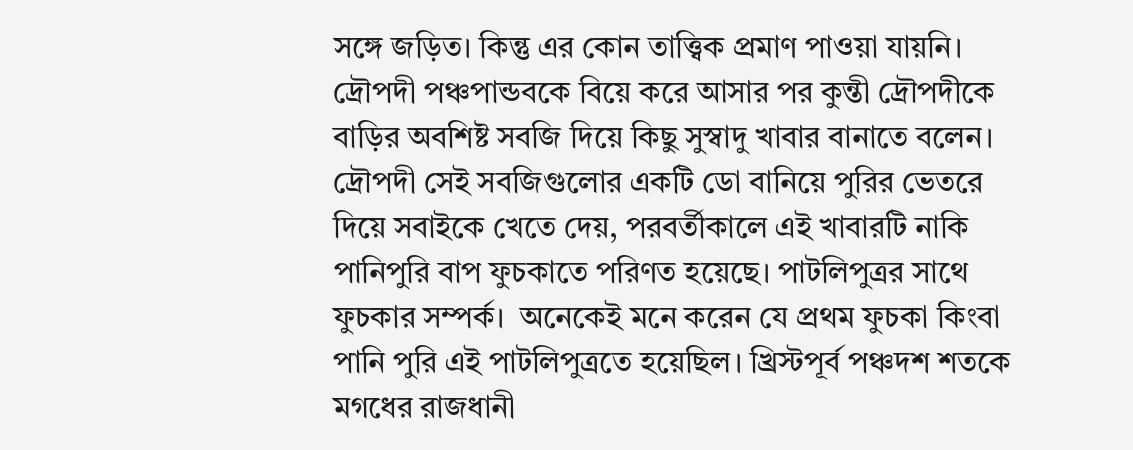সঙ্গে জড়িত। কিন্তু এর কোন তাত্ত্বিক প্রমাণ পাওয়া যায়নি। দ্রৌপদী পঞ্চপান্ডবকে বিয়ে করে আসার পর কুন্তী দ্রৌপদীকে বাড়ির অবশিষ্ট সবজি দিয়ে কিছু সুস্বাদু খাবার বানাতে বলেন। দ্রৌপদী সেই সবজিগুলোর একটি ডো বানিয়ে পুরির ভেতরে দিয়ে সবাইকে খেতে দেয়, পরবর্তীকালে এই খাবারটি নাকি পানিপুরি বাপ ফুচকাতে পরিণত হয়েছে। পাটলিপুত্রর সাথে ফুচকার সম্পর্ক।  অনেকেই মনে করেন যে প্রথম ফুচকা কিংবা পানি পুরি এই পাটলিপুত্রতে হয়েছিল। খ্রিস্টপূর্ব পঞ্চদশ শতকে মগধের রাজধানী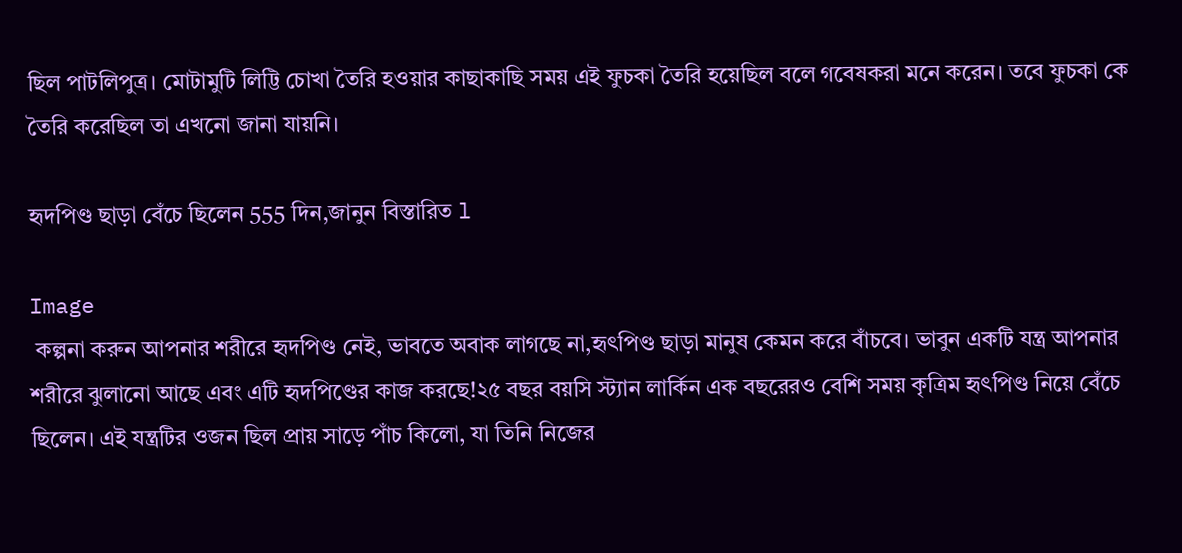ছিল পাটলিপুত্র। মোটামুটি লিট্টি চোখা তৈরি হওয়ার কাছাকাছি সময় এই ফুচকা তৈরি হয়েছিল বলে গবেষকরা মনে করেন। তবে ফুচকা কে তৈরি করেছিল তা এখনো জানা যায়নি।

হৃদপিণ্ড ছাড়া বেঁচে ছিলেন 555 দিন,জানুন বিস্তারিত l

Image
 কল্পনা করুন আপনার শরীরে হৃদপিণ্ড নেই, ভাবতে অবাক লাগছে না,হৃৎপিণ্ড ছাড়া মানুষ কেমন করে বাঁচবে। ভাবুন একটি যন্ত্র আপনার শরীরে ঝুলানো আছে এবং এটি হৃদপিণ্ডের কাজ করছে!২৫ বছর বয়সি স্ট্যান লার্কিন এক বছরেরও বেশি সময় কৃত্রিম হৃৎপিণ্ড নিয়ে বেঁচে ছিলেন। এই যন্ত্রটির ওজন ছিল প্রায় সাড়ে পাঁচ কিলো, যা তিনি নিজের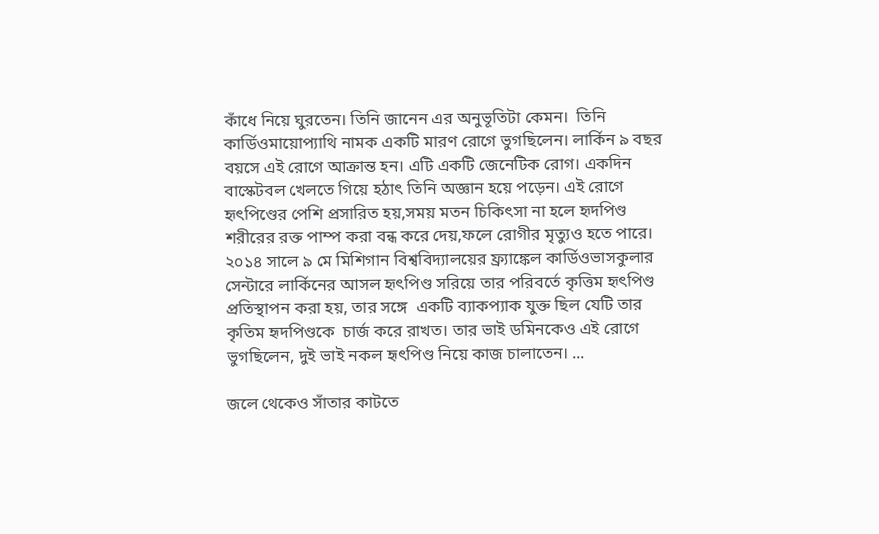কাঁধে নিয়ে ঘুরতেন। তিনি জানেন এর অনুভূতিটা কেমন।  তিনি কার্ডিওমায়োপ্যাথি নামক একটি মারণ রোগে ভুগছিলেন। লার্কিন ৯ বছর বয়সে এই রোগে আক্রান্ত হন। এটি একটি জেনেটিক রোগ। একদিন বাস্কেটবল খেলতে গিয়ে হঠাৎ তিনি অজ্ঞান হয়ে পড়েন। এই রোগে হৃৎপিণ্ডের পেশি প্রসারিত হয়,সময় মতন চিকিৎসা না হলে হৃদপিণ্ড শরীরের রক্ত পাম্প করা বন্ধ করে দেয়,ফলে রোগীর মৃত্যুও হতে পারে। ২০১৪ সালে ৯ মে মিশিগান বিশ্ববিদ্যালয়ের ফ্র্যাঙ্কেল কার্ডিওভাসকুলার সেন্টারে লার্কিনের আসল হৃৎপিণ্ড সরিয়ে তার পরিবর্তে কৃত্তিম হৃৎপিণ্ড প্রতিস্থাপন করা হয়, তার সঙ্গে  একটি ব্যাকপ্যাক যুক্ত ছিল যেটি তার কৃতিম হৃদপিণ্ডকে  চার্জ করে রাখত। তার ভাই ডমিনকেও এই রোগে ভুগছিলেন, দুই ভাই নকল হৃৎপিণ্ড নিয়ে কাজ চালাতেন। ...

জলে থেকেও সাঁতার কাটতে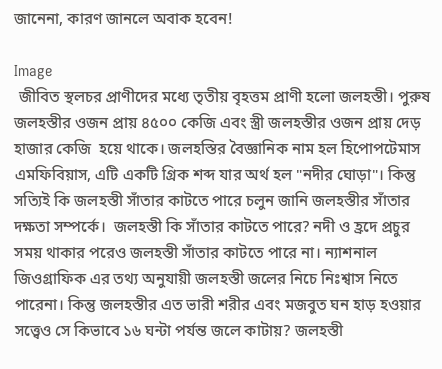জানেনা, কারণ জানলে অবাক হবেন!

Image
 জীবিত স্থলচর প্রাণীদের মধ্যে তৃতীয় বৃহত্তম প্রাণী হলো জলহস্তী। পুরুষ জলহস্তীর ওজন প্রায় ৪৫০০ কেজি এবং স্ত্রী জলহস্তীর ওজন প্রায় দেড় হাজার কেজি  হয়ে থাকে। জলহস্তির বৈজ্ঞানিক নাম হল হিপোপটেমাস এমফিবিয়াস, এটি একটি গ্রিক শব্দ যার অর্থ হল "নদীর ঘোড়া"। কিন্তু সত্যিই কি জলহস্তী সাঁতার কাটতে পারে চলুন জানি জলহস্তীর সাঁতার দক্ষতা সম্পর্কে।  জলহস্তী কি সাঁতার কাটতে পারে? নদী ও হ্রদে প্রচুর সময় থাকার পরেও জলহস্তী সাঁতার কাটতে পারে না। ন্যাশনাল জিওগ্রাফিক এর তথ্য অনুযায়ী জলহস্তী জলের নিচে নিঃশ্বাস নিতে পারেনা। কিন্তু জলহস্তীর এত ভারী শরীর এবং মজবুত ঘন হাড় হওয়ার সত্ত্বেও সে কিভাবে ১৬ ঘন্টা পর্যন্ত জলে কাটায়? জলহস্তী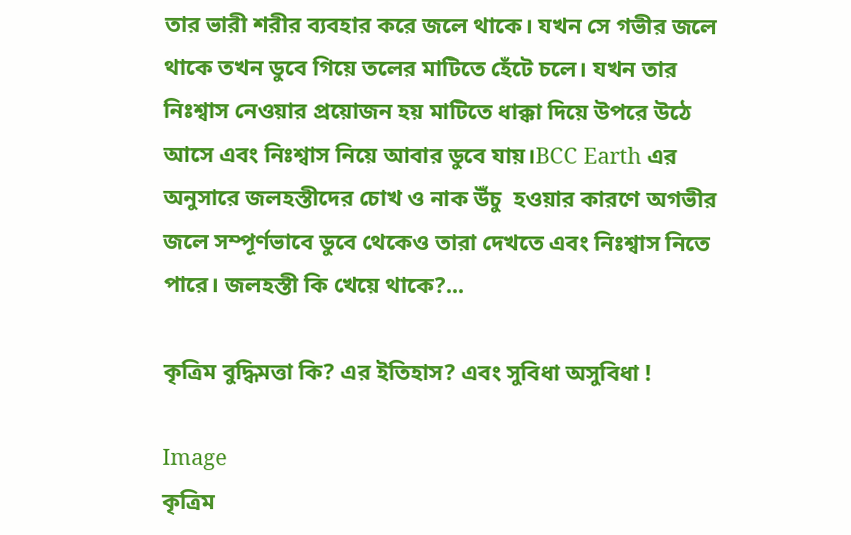তার ভারী শরীর ব্যবহার করে জলে থাকে। যখন সে গভীর জলে থাকে তখন ডুবে গিয়ে তলের মাটিতে হেঁটে চলে। যখন তার নিঃশ্বাস নেওয়ার প্রয়োজন হয় মাটিতে ধাক্কা দিয়ে উপরে উঠে আসে এবং নিঃশ্বাস নিয়ে আবার ডুবে যায়।BCC Earth এর অনুসারে জলহস্তীদের চোখ ও নাক উঁচু  হওয়ার কারণে অগভীর জলে সম্পূর্ণভাবে ডুবে থেকেও তারা দেখতে এবং নিঃশ্বাস নিতে পারে। জলহস্তী কি খেয়ে থাকে?...

কৃত্রিম বুদ্ধিমত্তা কি? এর ইতিহাস? এবং সুবিধা অসুবিধা !

Image
কৃত্রিম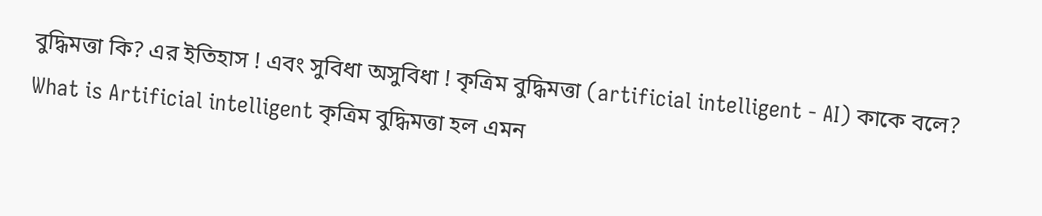বুদ্ধিমত্তা কি? এর ইতিহাস ! এবং সুবিধা অসুবিধা ! কৃত্রিম বুদ্ধিমত্তা (artificial intelligent - AI) কাকে বলে? What is Artificial intelligent কৃত্রিম বুদ্ধিমত্তা হল এমন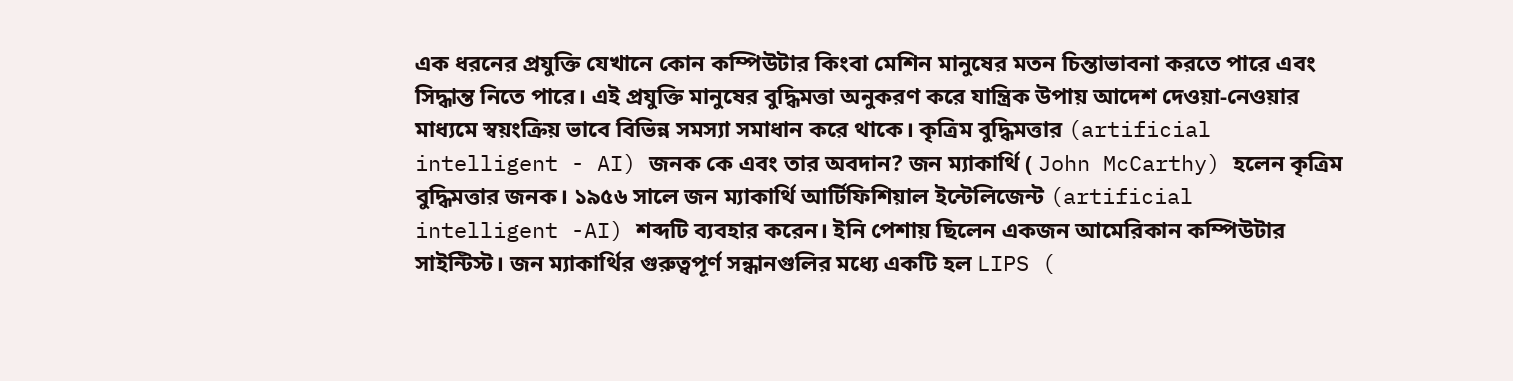এক ধরনের প্রযুক্তি যেখানে কোন কম্পিউটার কিংবা মেশিন মানুষের মতন চিন্তাভাবনা করতে পারে এবং সিদ্ধান্ত নিতে পারে। এই প্রযুক্তি মানুষের বুদ্ধিমত্তা অনুকরণ করে যান্ত্রিক উপায় আদেশ দেওয়া-নেওয়ার মাধ্যমে স্বয়ংক্রিয় ভাবে বিভিন্ন সমস্যা সমাধান করে থাকে। কৃত্রিম বুদ্ধিমত্তার (artificial intelligent - AI) জনক কে এবং তার অবদান? জন ম্যাকার্থি ( John McCarthy) হলেন কৃত্রিম বুদ্ধিমত্তার জনক। ১৯৫৬ সালে জন ম্যাকার্থি আর্টিফিশিয়াল ইন্টেলিজেন্ট (artificial intelligent -AI) শব্দটি ব্যবহার করেন। ইনি পেশায় ছিলেন একজন আমেরিকান কম্পিউটার সাইন্টিস্ট। জন ম্যাকার্থির গুরুত্বপূর্ণ সন্ধানগুলির মধ্যে একটি হল LIPS (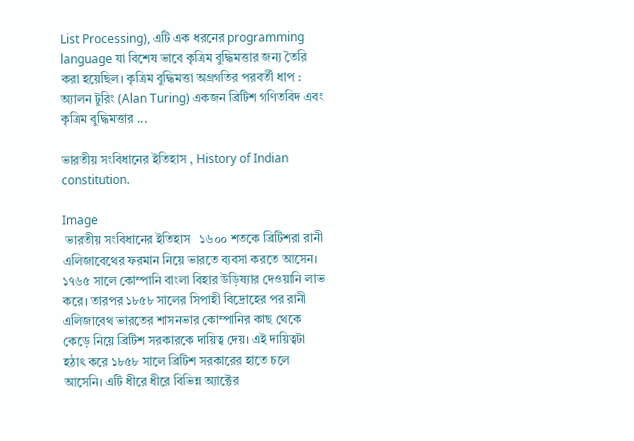List Processing), এটি এক ধরনের programming language যা বিশেষ ভাবে কৃত্রিম বুদ্ধিমত্তার জন্য তৈরি করা হয়েছিল। কৃত্রিম বুদ্ধিমত্তা অগ্রগতির পরবর্তী ধাপ : অ্যালন টুরিং (Alan Turing) একজন ব্রিটিশ গণিতবিদ এবং কৃত্রিম বুদ্ধিমত্তার ...

ভারতীয় সংবিধানের ইতিহাস , History of Indian constitution.

Image
 ভারতীয় সংবিধানের ইতিহাস   ১৬০০ শতকে ব্রিটিশরা রানী এলিজাবেথের ফরমান নিয়ে ভারতে ব্যবসা করতে আসেন। ১৭৬৫ সালে কোম্পানি বাংলা বিহার উড়িষ্যার দেওয়ানি লাভ করে। তারপর ১৮৫৮ সালের সিপাহী বিদ্রোহের পর রানী এলিজাবেথ ভারতের শাসনভার কোম্পানির কাছ থেকে কেড়ে নিয়ে ব্রিটিশ সরকারকে দায়িত্ব দেয়। এই দায়িত্বটা হঠাৎ করে ১৮৫৮ সালে ব্রিটিশ সরকারের হাতে চলে আসেনি। এটি ধীরে ধীরে বিভিন্ন অ্যাক্টের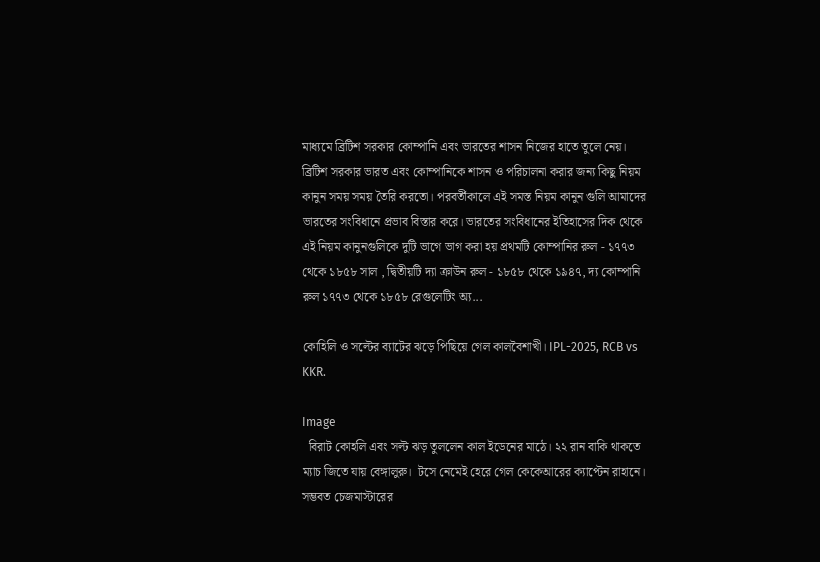মাধ্যমে ব্রিটিশ সরকার কোম্পানি এবং ভারতের শাসন নিজের হাতে তুলে নেয়। ব্রিটিশ সরকার ভারত এবং কোম্পানিকে শাসন ও পরিচালনা করার জন্য কিছু নিয়ম কানুন সময় সময় তৈরি করতো। পরবর্তীকালে এই সমস্ত নিয়ম কানুন গুলি আমাদের ভারতের সংবিধানে প্রভাব বিস্তার করে। ভারতের সংবিধানের ইতিহাসের দিক থেকে এই নিয়ম কানুনগুলিকে দুটি ভাগে ভাগ করা হয় প্রথমটি কোম্পানির রুল - ১৭৭৩ থেকে ১৮৫৮ সাল , দ্বিতীয়টি দ্যা ক্রাউন রুল - ১৮৫৮ থেকে ১৯৪৭, দ্য কোম্পানি রুল ১৭৭৩ থেকে ১৮৫৮ রেগুলেটিং অ্য...

কোহিলি ও সল্টের ব্যাটের ঝড়ে পিছিয়ে গেল কালবৈশাখী। IPL-2025, RCB vs KKR.

Image
  বিরাট কোহলি এবং সল্ট ঝড় তুললেন কাল ইডেনের মাঠে। ২২ রান বাকি থাকতে ম্যাচ জিতে যায় বেঙ্গালুরু।  টসে নেমেই হেরে গেল কেকেআরের ক্যাপ্টেন রাহানে। সম্ভবত চেজমাস্টারের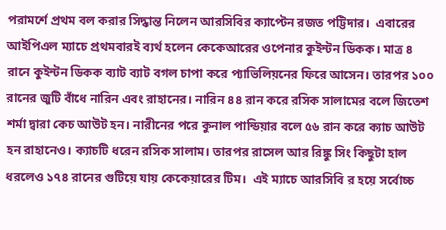পরামর্শে প্রথম বল করার সিদ্ধান্ত নিলেন আরসিবির ক্যাপ্টেন রজত পট্টিদার।  এবারের আইপিএল ম্যাচে প্রথমবারই ব্যর্থ হলেন কেকেআরের ওপেনার কুইন্টন ডিকক। মাত্র ৪ রানে কুইন্টন ডিকক ব্যাট ব্যাট বগল চাপা করে প্যাভিলিয়নের ফিরে আসেন। তারপর ১০০ রানের জুটি বাঁধে নারিন এবং রাহানের। নারিন ৪৪ রান করে রসিক সালামের বলে জিতেশ শর্মা দ্বারা কেচ আউট হন। নারীনের পরে কুনাল পান্ডিয়ার বলে ৫৬ রান করে ক্যাচ আউট হন রাহানেও। ক্যাচটি ধরেন রসিক সালাম। তারপর রাসেল আর রিঙ্কু সিং কিছুটা হাল ধরলেও ১৭৪ রানের গুটিয়ে যায় কেকেয়ারের টিম।  এই ম্যাচে আরসিবি র হয়ে সর্বোচ্চ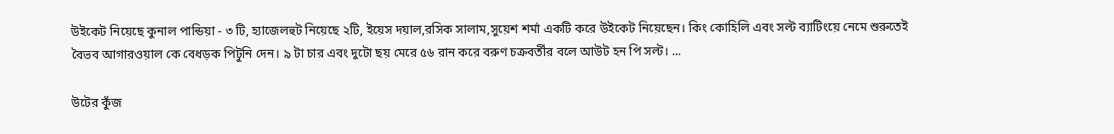উইকেট নিয়েছে কুনাল পান্ডিয়া - ৩ টি, হ্যাজেলহুট নিয়েছে ২টি, ইয়েস দয়াল,রসিক সালাম,সুয়েশ শর্মা একটি করে উইকেট নিয়েছেন। কিং কোহিলি এবং সল্ট ব্যাটিংয়ে নেমে শুরুতেই বৈভব আগারওয়াল কে বেধড়ক পিটুনি দেন। ৯ টা চার এবং দুটো ছয় মেরে ৫৬ রান করে বরুণ চক্রবর্তীর বলে আউট হন পি সল্ট। ...

উটের কুঁজ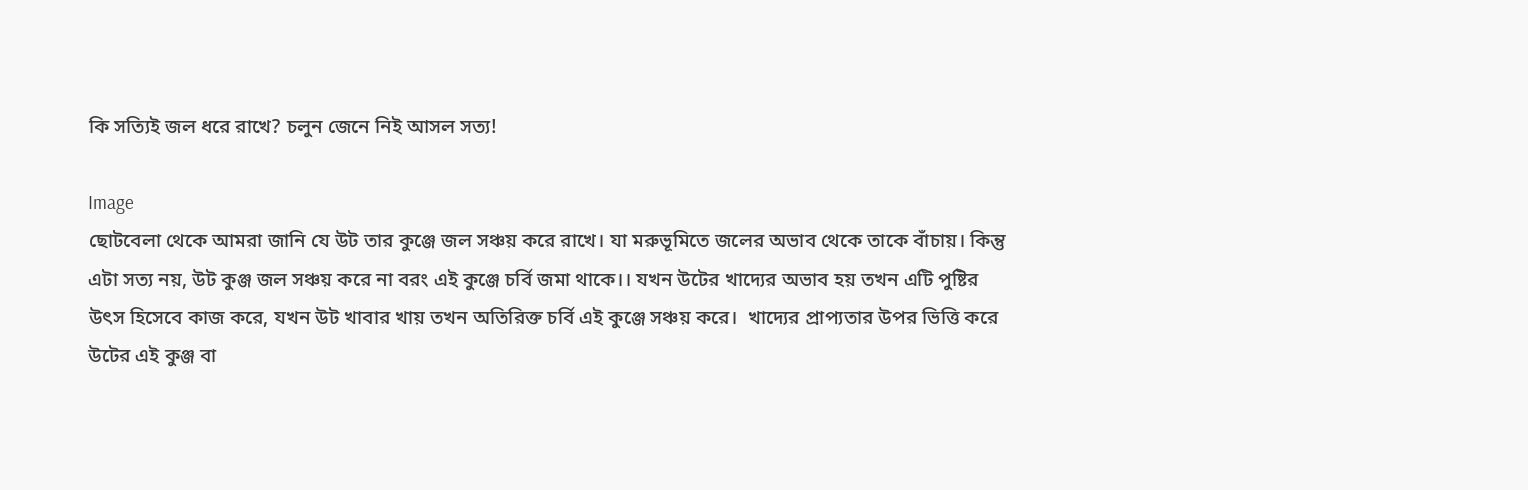কি সত্যিই জল ধরে রাখে? চলুন জেনে নিই আসল সত্য!

Image
ছোটবেলা থেকে আমরা জানি যে উট তার কুঞ্জে জল সঞ্চয় করে রাখে। যা মরুভূমিতে জলের অভাব থেকে তাকে বাঁচায়। কিন্তু এটা সত্য নয়, উট কুঞ্জ জল সঞ্চয় করে না বরং এই কুঞ্জে চর্বি জমা থাকে।। যখন উটের খাদ্যের অভাব হয় তখন এটি পুষ্টির উৎস হিসেবে কাজ করে, যখন উট খাবার খায় তখন অতিরিক্ত চর্বি এই কুঞ্জে সঞ্চয় করে।  খাদ্যের প্রাপ্যতার উপর ভিত্তি করে উটের এই কুঞ্জ বা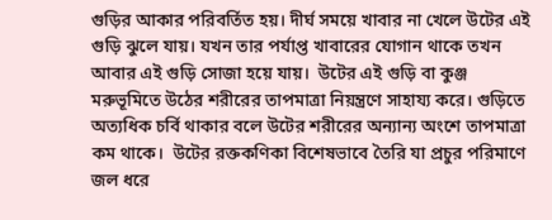গুড়ির আকার পরিবর্তিত হয়। দীর্ঘ সময়ে খাবার না খেলে উটের এই গুড়ি ঝুলে যায়। যখন তার পর্যাপ্ত খাবারের যোগান থাকে তখন আবার এই গুড়ি সোজা হয়ে যায়।  উটের এই গুড়ি বা কুঞ্জ মরুভূমিতে উঠের শরীরের তাপমাত্রা নিয়ন্ত্রণে সাহায্য করে। গুড়িতে অত্যধিক চর্বি থাকার বলে উটের শরীরের অন্যান্য অংশে তাপমাত্রা কম থাকে।  উটের রক্তকণিকা বিশেষভাবে তৈরি যা প্রচুর পরিমাণে জল ধরে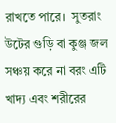রাখতে পারে।  সুতরাং উটের গুড়ি বা কুঞ্জ জল সঞ্চয় করে না বরং এটি খাদ্য এবং শরীরের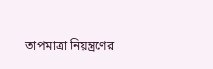তাপমাত্রা নিয়ন্ত্রণের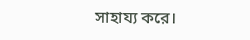সাহায্য করে।